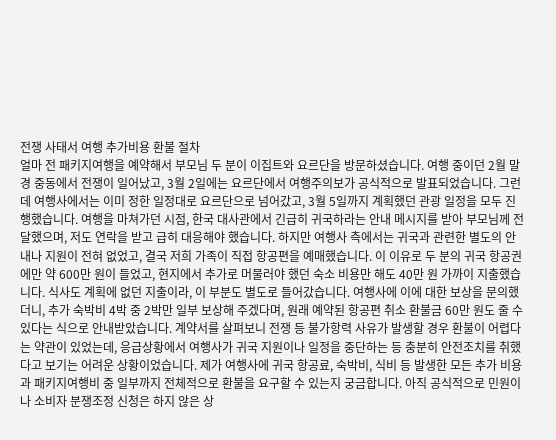전쟁 사태서 여행 추가비용 환불 절차
얼마 전 패키지여행을 예약해서 부모님 두 분이 이집트와 요르단을 방문하셨습니다. 여행 중이던 2월 말경 중동에서 전쟁이 일어났고, 3월 2일에는 요르단에서 여행주의보가 공식적으로 발표되었습니다. 그런데 여행사에서는 이미 정한 일정대로 요르단으로 넘어갔고, 3월 5일까지 계획했던 관광 일정을 모두 진행했습니다. 여행을 마쳐가던 시점, 한국 대사관에서 긴급히 귀국하라는 안내 메시지를 받아 부모님께 전달했으며, 저도 연락을 받고 급히 대응해야 했습니다. 하지만 여행사 측에서는 귀국과 관련한 별도의 안내나 지원이 전혀 없었고, 결국 저희 가족이 직접 항공편을 예매했습니다. 이 이유로 두 분의 귀국 항공권에만 약 600만 원이 들었고, 현지에서 추가로 머물러야 했던 숙소 비용만 해도 40만 원 가까이 지출했습니다. 식사도 계획에 없던 지출이라, 이 부분도 별도로 들어갔습니다. 여행사에 이에 대한 보상을 문의했더니, 추가 숙박비 4박 중 2박만 일부 보상해 주겠다며, 원래 예약된 항공편 취소 환불금 60만 원도 줄 수 있다는 식으로 안내받았습니다. 계약서를 살펴보니 전쟁 등 불가항력 사유가 발생할 경우 환불이 어렵다는 약관이 있었는데, 응급상황에서 여행사가 귀국 지원이나 일정을 중단하는 등 충분히 안전조치를 취했다고 보기는 어려운 상황이었습니다. 제가 여행사에 귀국 항공료, 숙박비, 식비 등 발생한 모든 추가 비용과 패키지여행비 중 일부까지 전체적으로 환불을 요구할 수 있는지 궁금합니다. 아직 공식적으로 민원이나 소비자 분쟁조정 신청은 하지 않은 상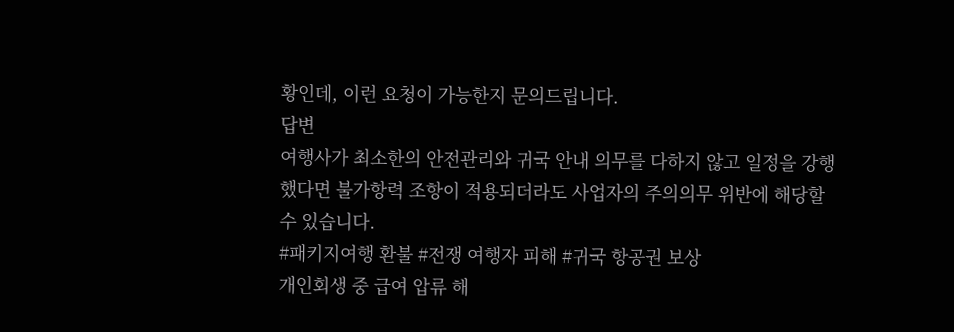황인데, 이런 요청이 가능한지 문의드립니다.
답변
여행사가 최소한의 안전관리와 귀국 안내 의무를 다하지 않고 일정을 강행했다면 불가항력 조항이 적용되더라도 사업자의 주의의무 위반에 해당할 수 있습니다.
#패키지여행 환불 #전쟁 여행자 피해 #귀국 항공권 보상
개인회생 중 급여 압류 해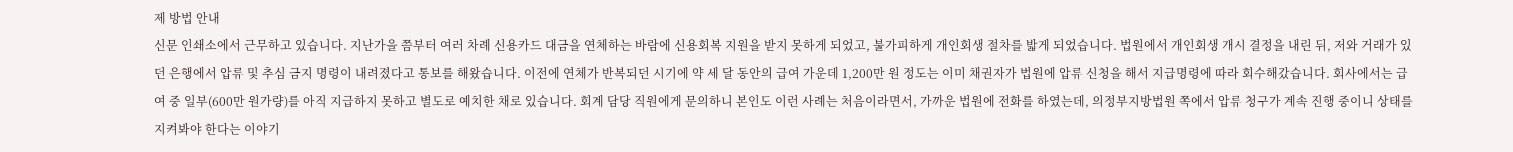제 방법 안내
신문 인쇄소에서 근무하고 있습니다. 지난가을 쯤부터 여러 차례 신용카드 대금을 연체하는 바람에 신용회복 지원을 받지 못하게 되었고, 불가피하게 개인회생 절차를 밟게 되었습니다. 법원에서 개인회생 개시 결정을 내린 뒤, 저와 거래가 있던 은행에서 압류 및 추심 금지 명령이 내려졌다고 통보를 해왔습니다. 이전에 연체가 반복되던 시기에 약 세 달 동안의 급여 가운데 1,200만 원 정도는 이미 채권자가 법원에 압류 신청을 해서 지급명령에 따라 회수해갔습니다. 회사에서는 급여 중 일부(600만 원가량)를 아직 지급하지 못하고 별도로 예치한 채로 있습니다. 회계 담당 직원에게 문의하니 본인도 이런 사례는 처음이라면서, 가까운 법원에 전화를 하였는데, 의정부지방법원 쪽에서 압류 청구가 계속 진행 중이니 상태를 지켜봐야 한다는 이야기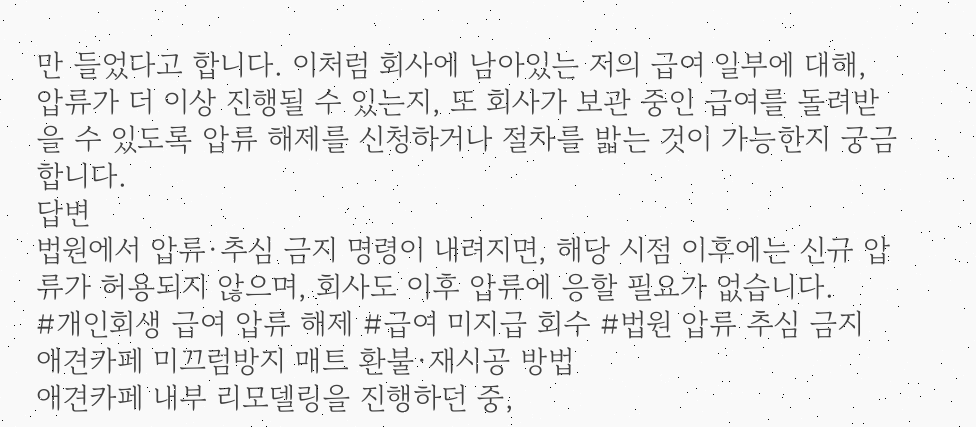만 들었다고 합니다. 이처럼 회사에 남아있는 저의 급여 일부에 대해, 압류가 더 이상 진행될 수 있는지, 또 회사가 보관 중인 급여를 돌려받을 수 있도록 압류 해제를 신청하거나 절차를 밟는 것이 가능한지 궁금합니다.
답변
법원에서 압류·추심 금지 명령이 내려지면, 해당 시점 이후에는 신규 압류가 허용되지 않으며, 회사도 이후 압류에 응할 필요가 없습니다.
#개인회생 급여 압류 해제 #급여 미지급 회수 #법원 압류 추심 금지
애견카페 미끄럼방지 매트 환불·재시공 방법
애견카페 내부 리모델링을 진행하던 중,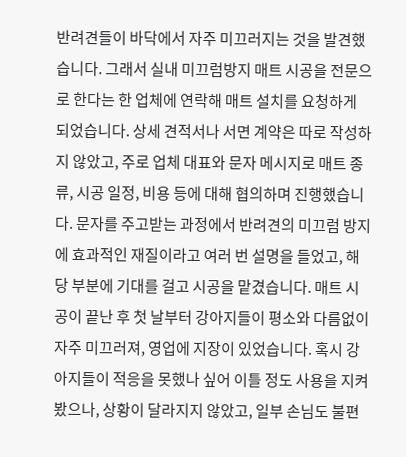반려견들이 바닥에서 자주 미끄러지는 것을 발견했습니다. 그래서 실내 미끄럼방지 매트 시공을 전문으로 한다는 한 업체에 연락해 매트 설치를 요청하게 되었습니다. 상세 견적서나 서면 계약은 따로 작성하지 않았고, 주로 업체 대표와 문자 메시지로 매트 종류, 시공 일정, 비용 등에 대해 협의하며 진행했습니다. 문자를 주고받는 과정에서 반려견의 미끄럼 방지에 효과적인 재질이라고 여러 번 설명을 들었고, 해당 부분에 기대를 걸고 시공을 맡겼습니다. 매트 시공이 끝난 후 첫 날부터 강아지들이 평소와 다름없이 자주 미끄러져, 영업에 지장이 있었습니다. 혹시 강아지들이 적응을 못했나 싶어 이틀 정도 사용을 지켜봤으나, 상황이 달라지지 않았고, 일부 손님도 불편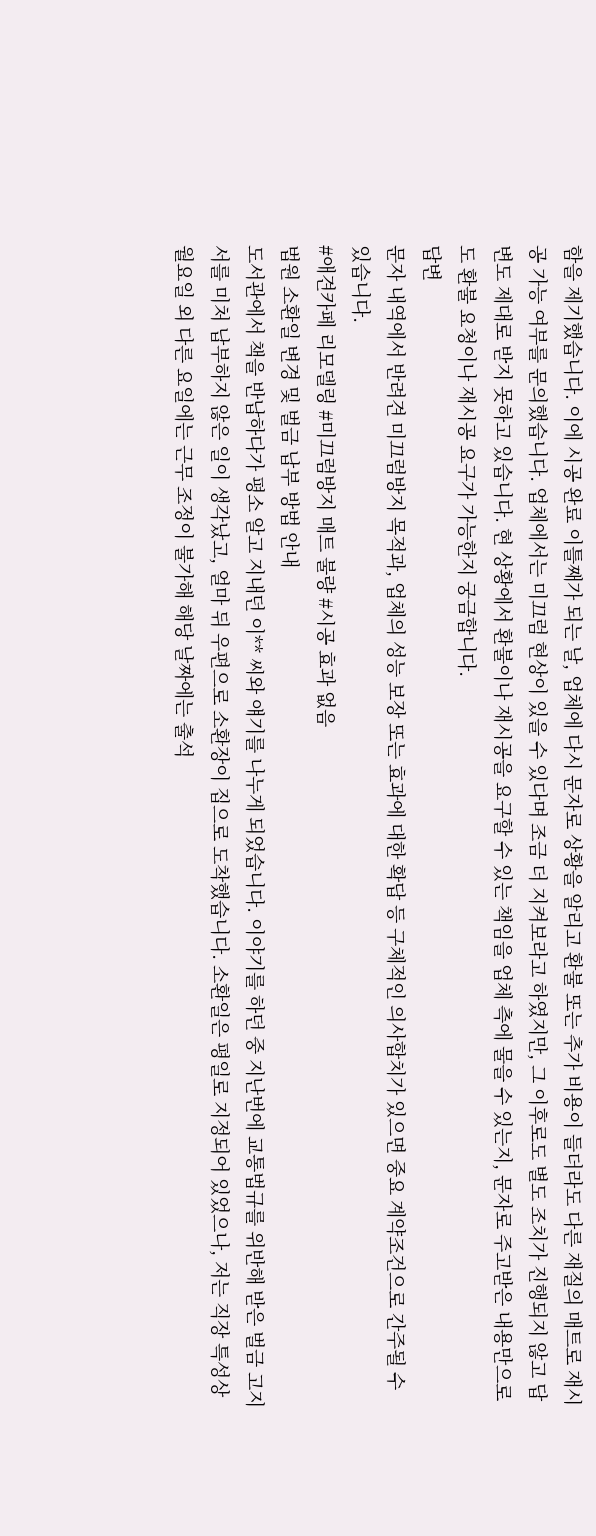함을 제기했습니다. 이에 시공 완료 이틀째가 되는 날, 업체에 다시 문자로 상황을 알리고 환불 또는 추가 비용이 들더라도 다른 재질의 매트로 재시공 가능 여부를 문의했습니다. 업체에서는 미끄럼 현상이 있을 수 있다며 조금 더 지켜보라고 하였지만, 그 이후로도 별도 조치가 진행되지 않고 답변도 제대로 받지 못하고 있습니다. 현 상황에서 환불이나 재시공을 요구할 수 있는 책임을 업체 측에 물을 수 있는지, 문자로 주고받은 내용만으로도 환불 요청이나 재시공 요구가 가능한지 궁금합니다.
답변
문자 내역에서 반려견 미끄럼방지 목적과, 업체의 성능 보장 또는 효과에 대한 확답 등 구체적인 의사합치가 있으면 중요 계약조건으로 간주될 수 있습니다.
#애견카페 리모델링 #미끄럼방지 매트 불량 #시공 효과 없음
법원 소환일 변경 및 벌금 납부 방법 안내
도서관에서 책을 반납하다가 평소 알고 지내던 이** 씨와 얘기를 나누게 되었습니다. 이야기를 하던 중 지난번에 교통법규를 위반해 받은 벌금 고지서를 미처 납부하지 않은 일이 생각났고, 얼마 뒤 우편으로 소환장이 집으로 도착했습니다. 소환일은 평일로 지정되어 있었으나, 저는 직장 특성상 월요일 외 다른 요일에는 근무 조정이 불가해 해당 날짜에는 출석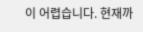이 어렵습니다. 현재까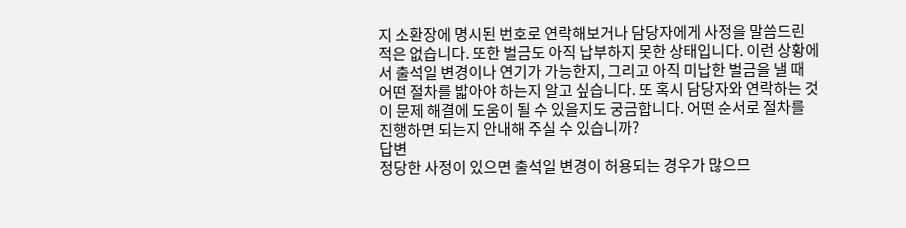지 소환장에 명시된 번호로 연락해보거나 담당자에게 사정을 말씀드린 적은 없습니다. 또한 벌금도 아직 납부하지 못한 상태입니다. 이런 상황에서 출석일 변경이나 연기가 가능한지, 그리고 아직 미납한 벌금을 낼 때 어떤 절차를 밟아야 하는지 알고 싶습니다. 또 혹시 담당자와 연락하는 것이 문제 해결에 도움이 될 수 있을지도 궁금합니다. 어떤 순서로 절차를 진행하면 되는지 안내해 주실 수 있습니까?
답변
정당한 사정이 있으면 출석일 변경이 허용되는 경우가 많으므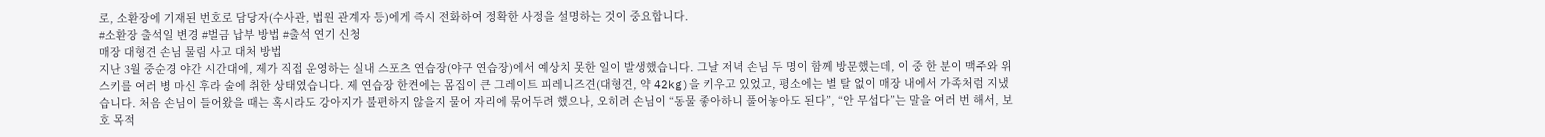로, 소환장에 기재된 번호로 담당자(수사관, 법원 관계자 등)에게 즉시 전화하여 정확한 사정을 설명하는 것이 중요합니다.
#소환장 출석일 변경 #벌금 납부 방법 #출석 연기 신청
매장 대형견 손님 물림 사고 대처 방법
지난 3월 중순경 야간 시간대에, 제가 직접 운영하는 실내 스포츠 연습장(야구 연습장)에서 예상치 못한 일이 발생했습니다. 그날 저녁 손님 두 명이 함께 방문했는데, 이 중 한 분이 맥주와 위스키를 여러 병 마신 후라 술에 취한 상태였습니다. 제 연습장 한켠에는 몸집이 큰 그레이트 피레니즈견(대형견, 약 42kg)을 키우고 있었고, 평소에는 별 탈 없이 매장 내에서 가족처럼 지냈습니다. 처음 손님이 들어왔을 때는 혹시라도 강아지가 불편하지 않을지 물어 자리에 묶어두려 했으나, 오히려 손님이 “동물 좋아하니 풀어놓아도 된다”, “안 무섭다”는 말을 여러 번 해서, 보호 목적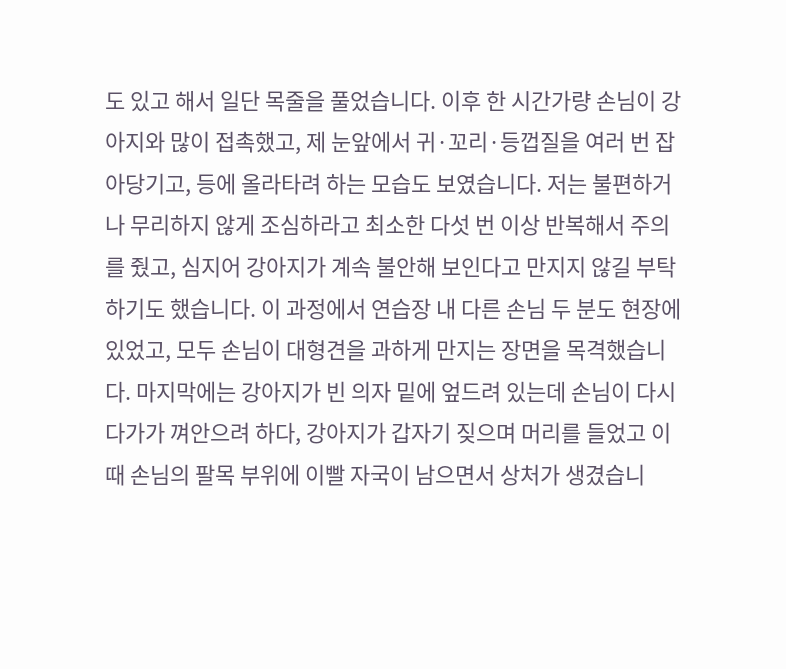도 있고 해서 일단 목줄을 풀었습니다. 이후 한 시간가량 손님이 강아지와 많이 접촉했고, 제 눈앞에서 귀·꼬리·등껍질을 여러 번 잡아당기고, 등에 올라타려 하는 모습도 보였습니다. 저는 불편하거나 무리하지 않게 조심하라고 최소한 다섯 번 이상 반복해서 주의를 줬고, 심지어 강아지가 계속 불안해 보인다고 만지지 않길 부탁하기도 했습니다. 이 과정에서 연습장 내 다른 손님 두 분도 현장에 있었고, 모두 손님이 대형견을 과하게 만지는 장면을 목격했습니다. 마지막에는 강아지가 빈 의자 밑에 엎드려 있는데 손님이 다시 다가가 껴안으려 하다, 강아지가 갑자기 짖으며 머리를 들었고 이때 손님의 팔목 부위에 이빨 자국이 남으면서 상처가 생겼습니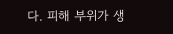다. 피해 부위가 생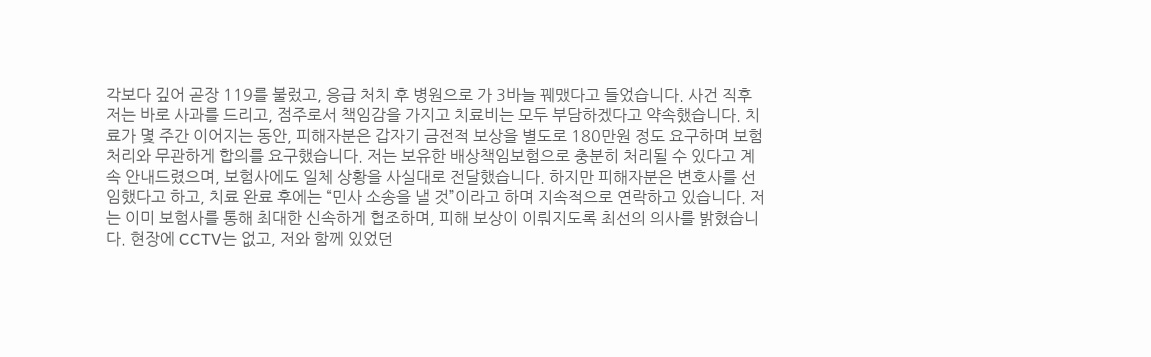각보다 깊어 곧장 119를 불렀고, 응급 처치 후 병원으로 가 3바늘 꿰맸다고 들었습니다. 사건 직후 저는 바로 사과를 드리고, 점주로서 책임감을 가지고 치료비는 모두 부담하겠다고 약속했습니다. 치료가 몇 주간 이어지는 동안, 피해자분은 갑자기 금전적 보상을 별도로 180만원 정도 요구하며 보험 처리와 무관하게 합의를 요구했습니다. 저는 보유한 배상책임보험으로 충분히 처리될 수 있다고 계속 안내드렸으며, 보험사에도 일체 상황을 사실대로 전달했습니다. 하지만 피해자분은 변호사를 선임했다고 하고, 치료 완료 후에는 “민사 소송을 낼 것”이라고 하며 지속적으로 연락하고 있습니다. 저는 이미 보험사를 통해 최대한 신속하게 협조하며, 피해 보상이 이뤄지도록 최선의 의사를 밝혔습니다. 현장에 CCTV는 없고, 저와 함께 있었던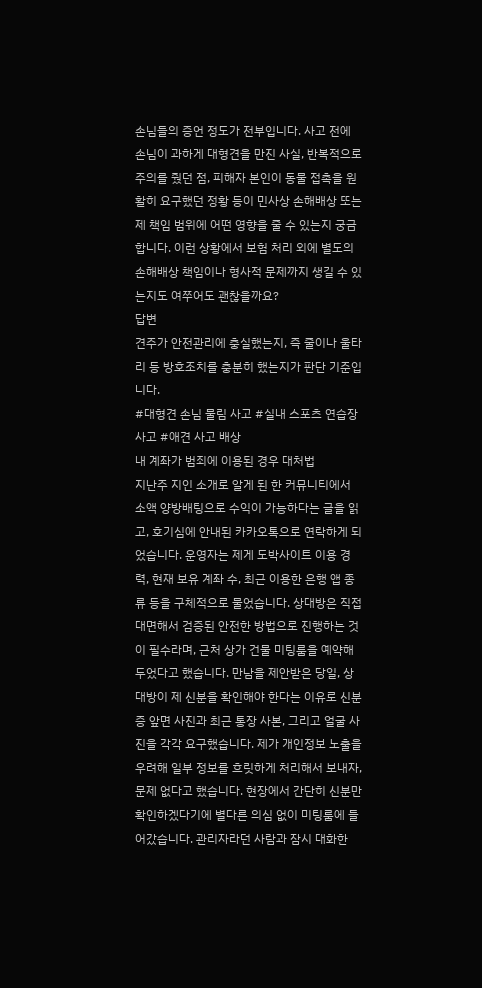손님들의 증언 정도가 전부입니다. 사고 전에 손님이 과하게 대형견을 만진 사실, 반복적으로 주의를 줬던 점, 피해자 본인이 동물 접촉을 원활히 요구했던 정황 등이 민사상 손해배상 또는 제 책임 범위에 어떤 영향을 줄 수 있는지 궁금합니다. 이런 상황에서 보험 처리 외에 별도의 손해배상 책임이나 형사적 문제까지 생길 수 있는지도 여쭈어도 괜찮을까요?
답변
견주가 안전관리에 충실했는지, 즉 줄이나 울타리 등 방호조치를 충분히 했는지가 판단 기준입니다.
#대형견 손님 물림 사고 #실내 스포츠 연습장 사고 #애견 사고 배상
내 계좌가 범죄에 이용된 경우 대처법
지난주 지인 소개로 알게 된 한 커뮤니티에서 소액 양방배팅으로 수익이 가능하다는 글을 읽고, 호기심에 안내된 카카오톡으로 연락하게 되었습니다. 운영자는 제게 도박사이트 이용 경력, 현재 보유 계좌 수, 최근 이용한 은행 앱 종류 등을 구체적으로 물었습니다. 상대방은 직접 대면해서 검증된 안전한 방법으로 진행하는 것이 필수라며, 근처 상가 건물 미팅룸을 예약해두었다고 했습니다. 만남을 제안받은 당일, 상대방이 제 신분을 확인해야 한다는 이유로 신분증 앞면 사진과 최근 통장 사본, 그리고 얼굴 사진을 각각 요구했습니다. 제가 개인정보 노출을 우려해 일부 정보를 흐릿하게 처리해서 보내자, 문제 없다고 했습니다. 현장에서 간단히 신분만 확인하겠다기에 별다른 의심 없이 미팅룸에 들어갔습니다. 관리자라던 사람과 잠시 대화한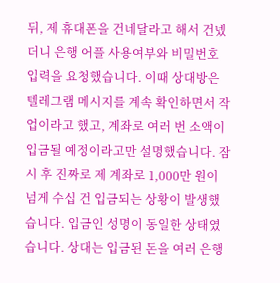뒤, 제 휴대폰을 건네달라고 해서 건넸더니 은행 어플 사용여부와 비밀번호 입력을 요청했습니다. 이때 상대방은 텔레그램 메시지를 계속 확인하면서 작업이라고 했고, 계좌로 여러 번 소액이 입금될 예정이라고만 설명했습니다. 잠시 후 진짜로 제 계좌로 1,000만 원이 넘게 수십 건 입금되는 상황이 발생했습니다. 입금인 성명이 동일한 상태였습니다. 상대는 입금된 돈을 여러 은행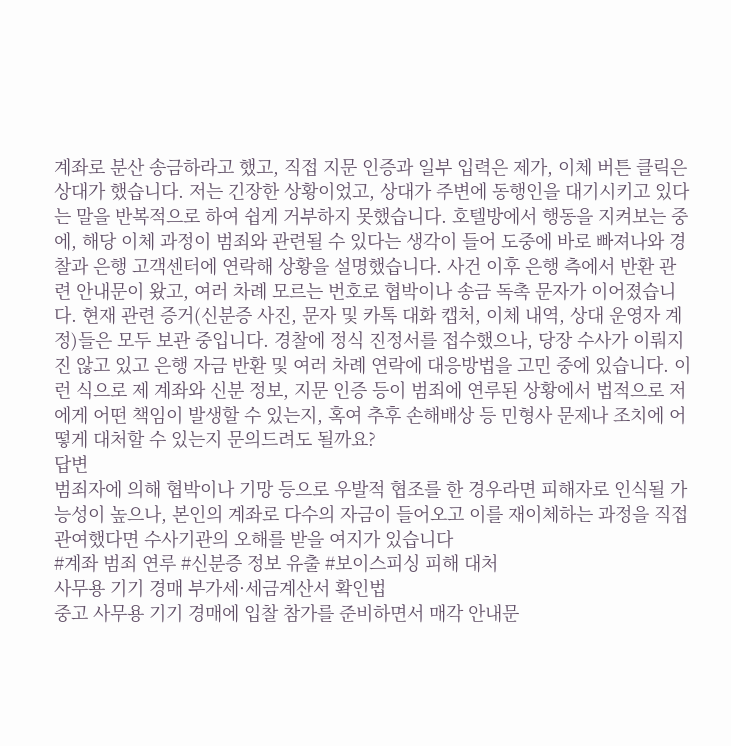계좌로 분산 송금하라고 했고, 직접 지문 인증과 일부 입력은 제가, 이체 버튼 클릭은 상대가 했습니다. 저는 긴장한 상황이었고, 상대가 주변에 동행인을 대기시키고 있다는 말을 반복적으로 하여 쉽게 거부하지 못했습니다. 호텔방에서 행동을 지켜보는 중에, 해당 이체 과정이 범죄와 관련될 수 있다는 생각이 들어 도중에 바로 빠져나와 경찰과 은행 고객센터에 연락해 상황을 설명했습니다. 사건 이후 은행 측에서 반환 관련 안내문이 왔고, 여러 차례 모르는 번호로 협박이나 송금 독촉 문자가 이어졌습니다. 현재 관련 증거(신분증 사진, 문자 및 카톡 대화 캡처, 이체 내역, 상대 운영자 계정)들은 모두 보관 중입니다. 경찰에 정식 진정서를 접수했으나, 당장 수사가 이뤄지진 않고 있고 은행 자금 반환 및 여러 차례 연락에 대응방법을 고민 중에 있습니다. 이런 식으로 제 계좌와 신분 정보, 지문 인증 등이 범죄에 연루된 상황에서 법적으로 저에게 어떤 책임이 발생할 수 있는지, 혹여 추후 손해배상 등 민형사 문제나 조치에 어떻게 대처할 수 있는지 문의드려도 될까요?
답변
범죄자에 의해 협박이나 기망 등으로 우발적 협조를 한 경우라면 피해자로 인식될 가능성이 높으나, 본인의 계좌로 다수의 자금이 들어오고 이를 재이체하는 과정을 직접 관여했다면 수사기관의 오해를 받을 여지가 있습니다
#계좌 범죄 연루 #신분증 정보 유출 #보이스피싱 피해 대처
사무용 기기 경매 부가세·세금계산서 확인법
중고 사무용 기기 경매에 입찰 참가를 준비하면서 매각 안내문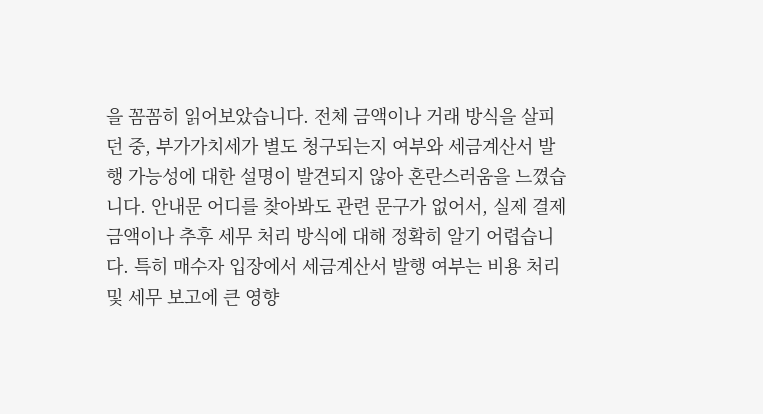을 꼼꼼히 읽어보았습니다. 전체 금액이나 거래 방식을 살피던 중, 부가가치세가 별도 청구되는지 여부와 세금계산서 발행 가능성에 대한 설명이 발견되지 않아 혼란스러움을 느꼈습니다. 안내문 어디를 찾아봐도 관련 문구가 없어서, 실제 결제 금액이나 추후 세무 처리 방식에 대해 정확히 알기 어렵습니다. 특히 매수자 입장에서 세금계산서 발행 여부는 비용 처리 및 세무 보고에 큰 영향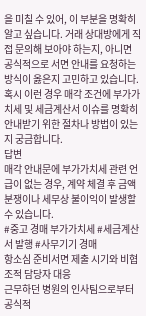을 미칠 수 있어, 이 부분을 명확히 알고 싶습니다. 거래 상대방에게 직접 문의해 보아야 하는지, 아니면 공식적으로 서면 안내를 요청하는 방식이 옳은지 고민하고 있습니다. 혹시 이런 경우 매각 조건에 부가가치세 및 세금계산서 이슈를 명확히 안내받기 위한 절차나 방법이 있는지 궁금합니다.
답변
매각 안내문에 부가가치세 관련 언급이 없는 경우, 계약 체결 후 금액 분쟁이나 세무상 불이익이 발생할 수 있습니다.
#중고 경매 부가가치세 #세금계산서 발행 #사무기기 경매
항소심 준비서면 제출 시기와 비협조적 담당자 대응
근무하던 병원의 인사팀으로부터 공식적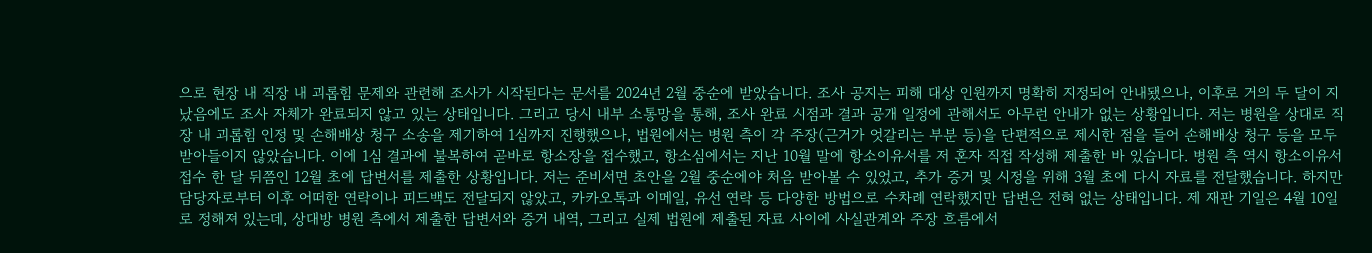으로 현장 내 직장 내 괴롭힘 문제와 관련해 조사가 시작된다는 문서를 2024년 2월 중순에 받았습니다. 조사 공지는 피해 대상 인원까지 명확히 지정되어 안내됐으나, 이후로 거의 두 달이 지났음에도 조사 자체가 완료되지 않고 있는 상태입니다. 그리고 당시 내부 소통망을 통해, 조사 완료 시점과 결과 공개 일정에 관해서도 아무런 안내가 없는 상황입니다. 저는 병원을 상대로 직장 내 괴롭힘 인정 및 손해배상 청구 소송을 제기하여 1심까지 진행했으나, 법원에서는 병원 측이 각 주장(근거가 엇갈리는 부분 등)을 단편적으로 제시한 점을 들어 손해배상 청구 등을 모두 받아들이지 않았습니다. 이에 1심 결과에 불복하여 곧바로 항소장을 접수했고, 항소심에서는 지난 10월 말에 항소이유서를 저 혼자 직접 작성해 제출한 바 있습니다. 병원 측 역시 항소이유서 접수 한 달 뒤쯤인 12월 초에 답변서를 제출한 상황입니다. 저는 준비서면 초안을 2월 중순에야 처음 받아볼 수 있었고, 추가 증거 및 시정을 위해 3월 초에 다시 자료를 전달했습니다. 하지만 담당자로부터 이후 어떠한 연락이나 피드백도 전달되지 않았고, 카카오톡과 이메일, 유선 연락 등 다양한 방법으로 수차례 연락했지만 답변은 전혀 없는 상태입니다. 제 재판 기일은 4월 10일로 정해져 있는데, 상대방 병원 측에서 제출한 답변서와 증거 내역, 그리고 실제 법원에 제출된 자료 사이에 사실관계와 주장 흐름에서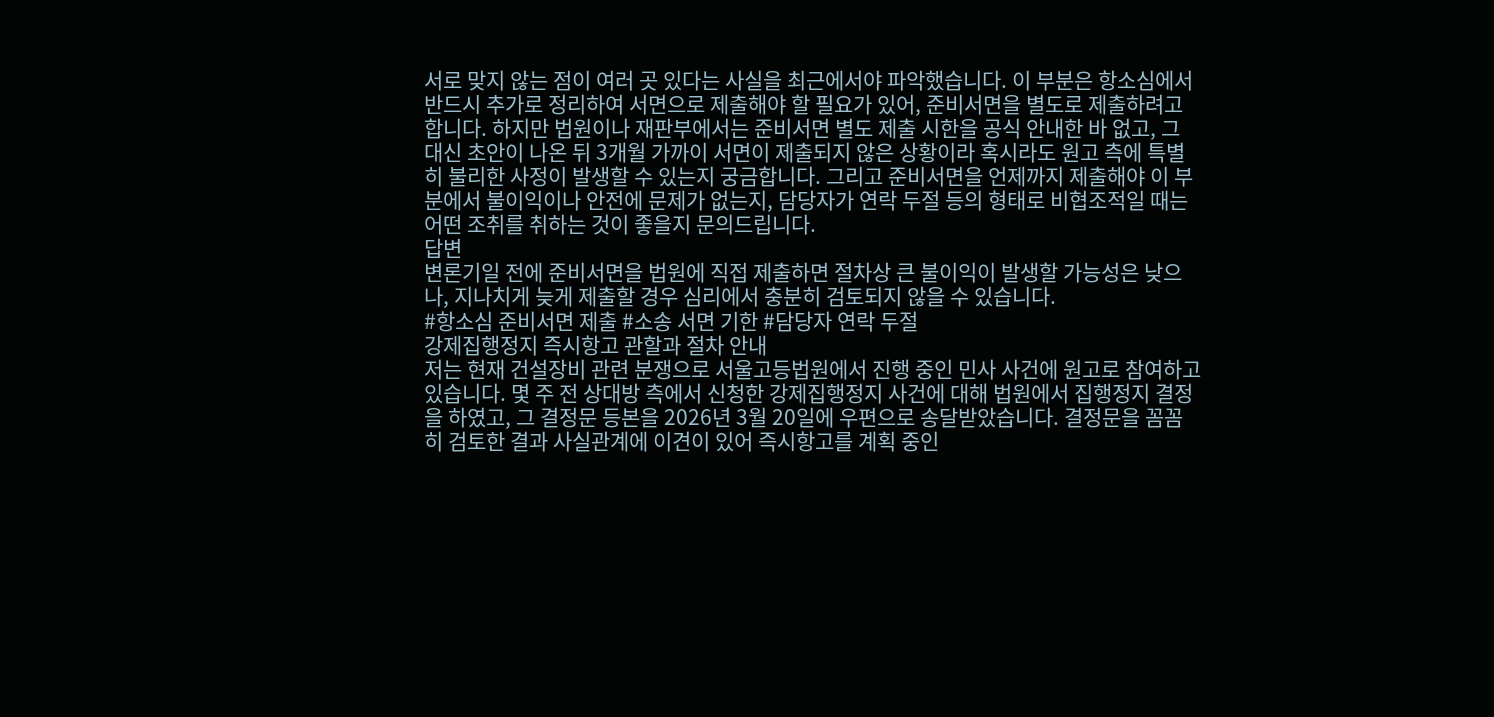서로 맞지 않는 점이 여러 곳 있다는 사실을 최근에서야 파악했습니다. 이 부분은 항소심에서 반드시 추가로 정리하여 서면으로 제출해야 할 필요가 있어, 준비서면을 별도로 제출하려고 합니다. 하지만 법원이나 재판부에서는 준비서면 별도 제출 시한을 공식 안내한 바 없고, 그 대신 초안이 나온 뒤 3개월 가까이 서면이 제출되지 않은 상황이라 혹시라도 원고 측에 특별히 불리한 사정이 발생할 수 있는지 궁금합니다. 그리고 준비서면을 언제까지 제출해야 이 부분에서 불이익이나 안전에 문제가 없는지, 담당자가 연락 두절 등의 형태로 비협조적일 때는 어떤 조취를 취하는 것이 좋을지 문의드립니다.
답변
변론기일 전에 준비서면을 법원에 직접 제출하면 절차상 큰 불이익이 발생할 가능성은 낮으나, 지나치게 늦게 제출할 경우 심리에서 충분히 검토되지 않을 수 있습니다.
#항소심 준비서면 제출 #소송 서면 기한 #담당자 연락 두절
강제집행정지 즉시항고 관할과 절차 안내
저는 현재 건설장비 관련 분쟁으로 서울고등법원에서 진행 중인 민사 사건에 원고로 참여하고 있습니다. 몇 주 전 상대방 측에서 신청한 강제집행정지 사건에 대해 법원에서 집행정지 결정을 하였고, 그 결정문 등본을 2026년 3월 20일에 우편으로 송달받았습니다. 결정문을 꼼꼼히 검토한 결과 사실관계에 이견이 있어 즉시항고를 계획 중인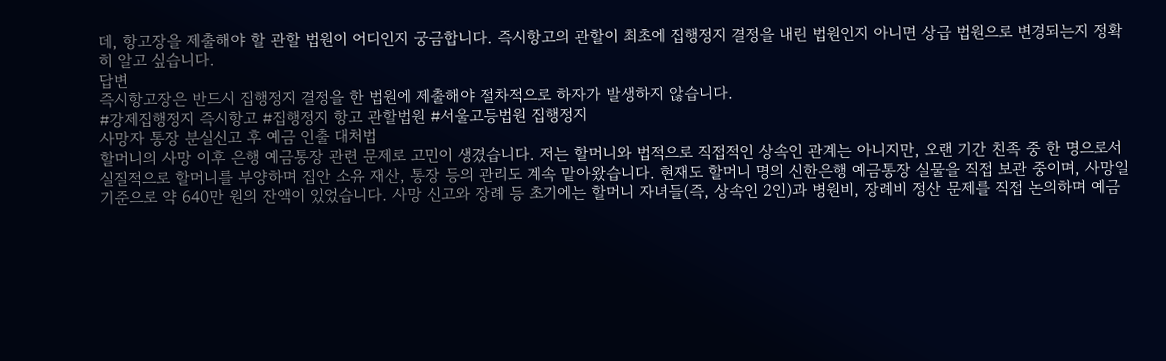데, 항고장을 제출해야 할 관할 법원이 어디인지 궁금합니다. 즉시항고의 관할이 최초에 집행정지 결정을 내린 법원인지 아니면 상급 법원으로 변경되는지 정확히 알고 싶습니다.
답변
즉시항고장은 반드시 집행정지 결정을 한 법원에 제출해야 절차적으로 하자가 발생하지 않습니다.
#강제집행정지 즉시항고 #집행정지 항고 관할법원 #서울고등법원 집행정지
사망자 통장 분실신고 후 예금 인출 대처법
할머니의 사망 이후 은행 예금통장 관련 문제로 고민이 생겼습니다. 저는 할머니와 법적으로 직접적인 상속인 관계는 아니지만, 오랜 기간 친족 중 한 명으로서 실질적으로 할머니를 부양하며 집안 소유 재산, 통장 등의 관리도 계속 맡아왔습니다. 현재도 할머니 명의 신한은행 예금통장 실물을 직접 보관 중이며, 사망일 기준으로 약 640만 원의 잔액이 있었습니다. 사망 신고와 장례 등 초기에는 할머니 자녀들(즉, 상속인 2인)과 병원비, 장례비 정산 문제를 직접 논의하며 예금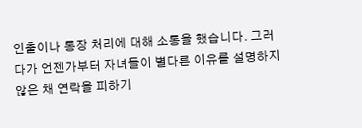인출이나 통장 처리에 대해 소통을 했습니다. 그러다가 언젠가부터 자녀들이 별다른 이유를 설명하지 않은 채 연락을 피하기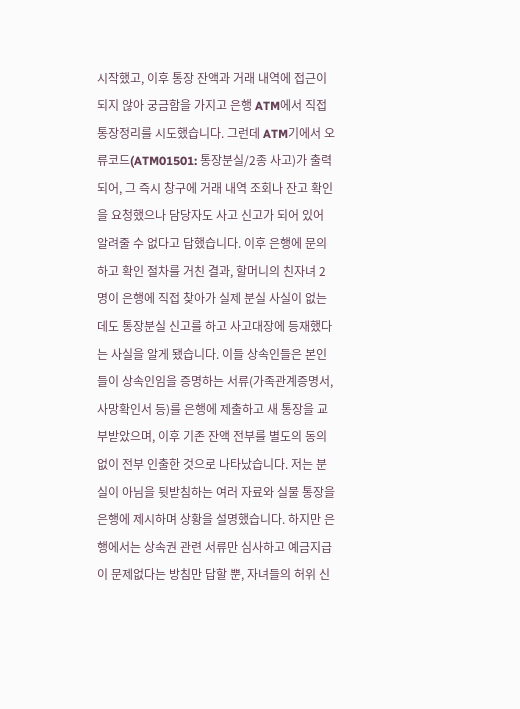시작했고, 이후 통장 잔액과 거래 내역에 접근이 되지 않아 궁금함을 가지고 은행 ATM에서 직접 통장정리를 시도했습니다. 그런데 ATM기에서 오류코드(ATM01501: 통장분실/2종 사고)가 출력되어, 그 즉시 창구에 거래 내역 조회나 잔고 확인을 요청했으나 담당자도 사고 신고가 되어 있어 알려줄 수 없다고 답했습니다. 이후 은행에 문의하고 확인 절차를 거친 결과, 할머니의 친자녀 2명이 은행에 직접 찾아가 실제 분실 사실이 없는데도 통장분실 신고를 하고 사고대장에 등재했다는 사실을 알게 됐습니다. 이들 상속인들은 본인들이 상속인임을 증명하는 서류(가족관계증명서, 사망확인서 등)를 은행에 제출하고 새 통장을 교부받았으며, 이후 기존 잔액 전부를 별도의 동의 없이 전부 인출한 것으로 나타났습니다. 저는 분실이 아님을 뒷받침하는 여러 자료와 실물 통장을 은행에 제시하며 상황을 설명했습니다. 하지만 은행에서는 상속권 관련 서류만 심사하고 예금지급이 문제없다는 방침만 답할 뿐, 자녀들의 허위 신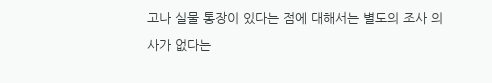고나 실물 통장이 있다는 점에 대해서는 별도의 조사 의사가 없다는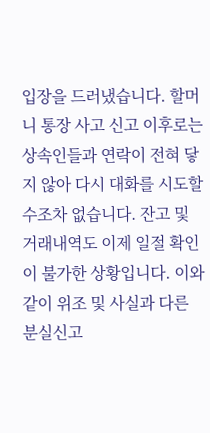입장을 드러냈습니다. 할머니 통장 사고 신고 이후로는 상속인들과 연락이 전혀 닿지 않아 다시 대화를 시도할 수조차 없습니다. 잔고 및 거래내역도 이제 일절 확인이 불가한 상황입니다. 이와 같이 위조 및 사실과 다른 분실신고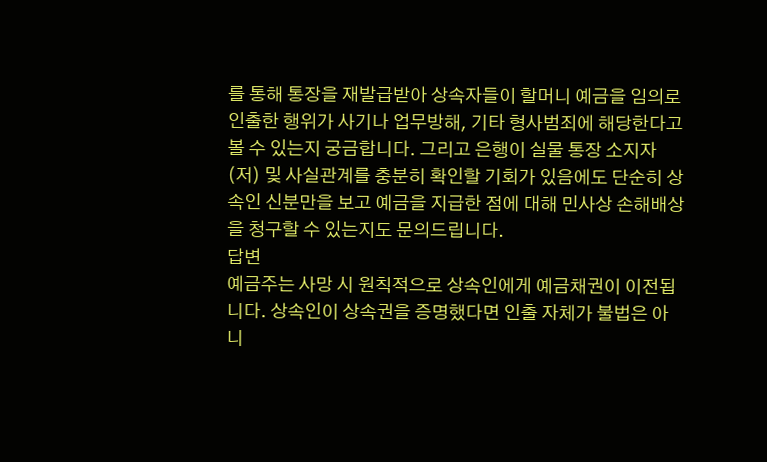를 통해 통장을 재발급받아 상속자들이 할머니 예금을 임의로 인출한 행위가 사기나 업무방해, 기타 형사범죄에 해당한다고 볼 수 있는지 궁금합니다. 그리고 은행이 실물 통장 소지자(저) 및 사실관계를 충분히 확인할 기회가 있음에도 단순히 상속인 신분만을 보고 예금을 지급한 점에 대해 민사상 손해배상을 청구할 수 있는지도 문의드립니다.
답변
예금주는 사망 시 원칙적으로 상속인에게 예금채권이 이전됩니다. 상속인이 상속권을 증명했다면 인출 자체가 불법은 아니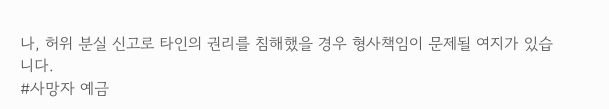나, 허위 분실 신고로 타인의 권리를 침해했을 경우 형사책임이 문제될 여지가 있습니다.
#사망자 예금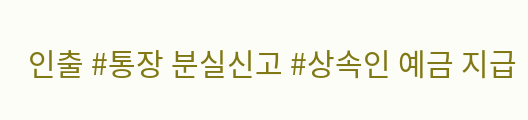인출 #통장 분실신고 #상속인 예금 지급